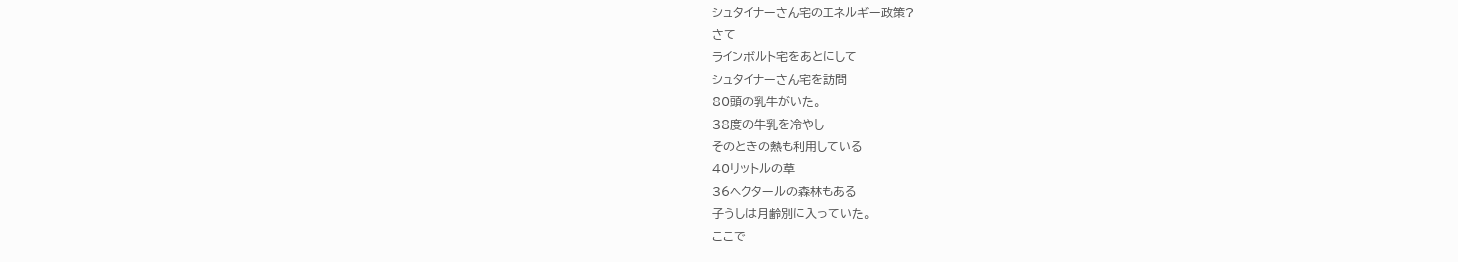シュタイナーさん宅のエネルギー政策?
さて
ラインボルト宅をあとにして
シュタイナーさん宅を訪問
80頭の乳牛がいた。
38度の牛乳を冷やし
そのときの熱も利用している
40リットルの草
36ヘクタールの森林もある
子うしは月齢別に入っていた。
ここで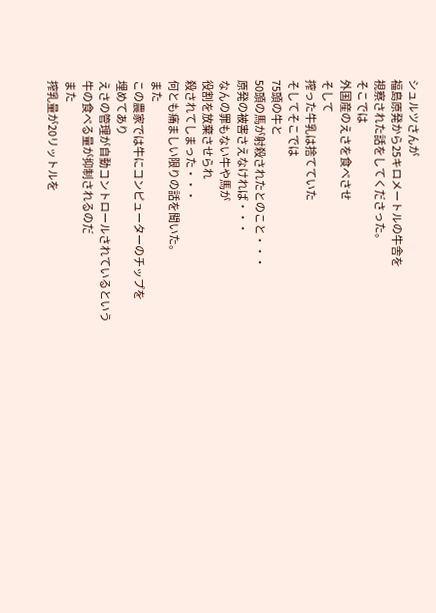シュルツさんが
福島原発から25キロメートルの牛舎を
視察された話をしてくださった。
そこでは
外国産のえさを食べさせ
そして
搾った牛乳は捨てていた
そしてそこでは
75頭の牛と
50頭の馬が射殺されたとのこと・・・
原発の被害さえなければ・・・
なんの罪もない牛や馬が
役割を放棄させられ
殺されてしまった・・・
何とも痛ましい限りの話を聞いた。
また
この農家では牛にコンピューターのチップを
埋めてあり
えさの管理が自動コントロールされているという
牛の食べる量が抑制されるのだ
また
搾乳量が20リットルを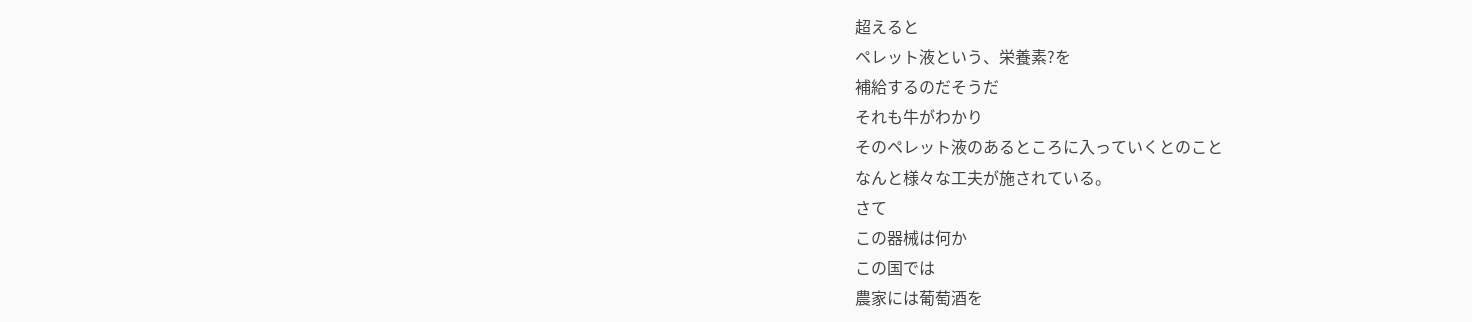超えると
ペレット液という、栄養素?を
補給するのだそうだ
それも牛がわかり
そのペレット液のあるところに入っていくとのこと
なんと様々な工夫が施されている。
さて
この器械は何か
この国では
農家には葡萄酒を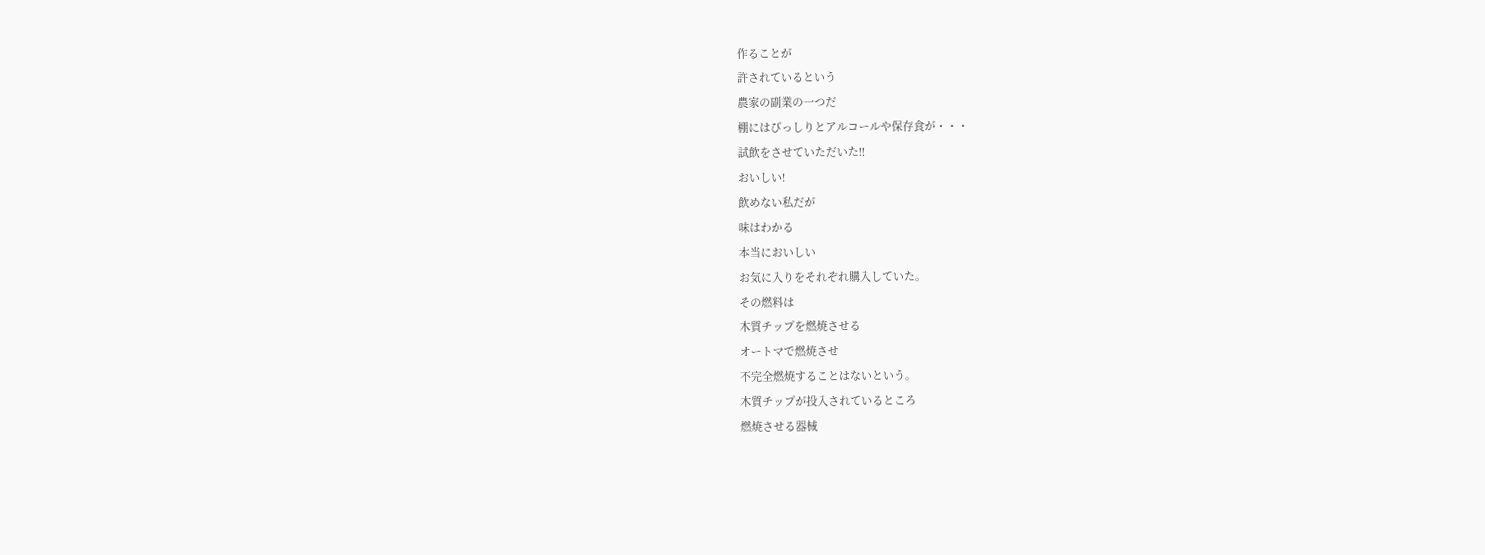作ることが
許されているという
農家の副業の一つだ
棚にはびっしりとアルコールや保存食が・・・
試飲をさせていただいた!!
おいしい!
飲めない私だが
味はわかる
本当においしい
お気に入りをそれぞれ購入していた。
その燃料は
木質チップを燃焼させる
オートマで燃焼させ
不完全燃焼することはないという。
木質チップが投入されているところ
燃焼させる器械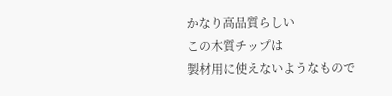かなり高品質らしい
この木質チップは
製材用に使えないようなもので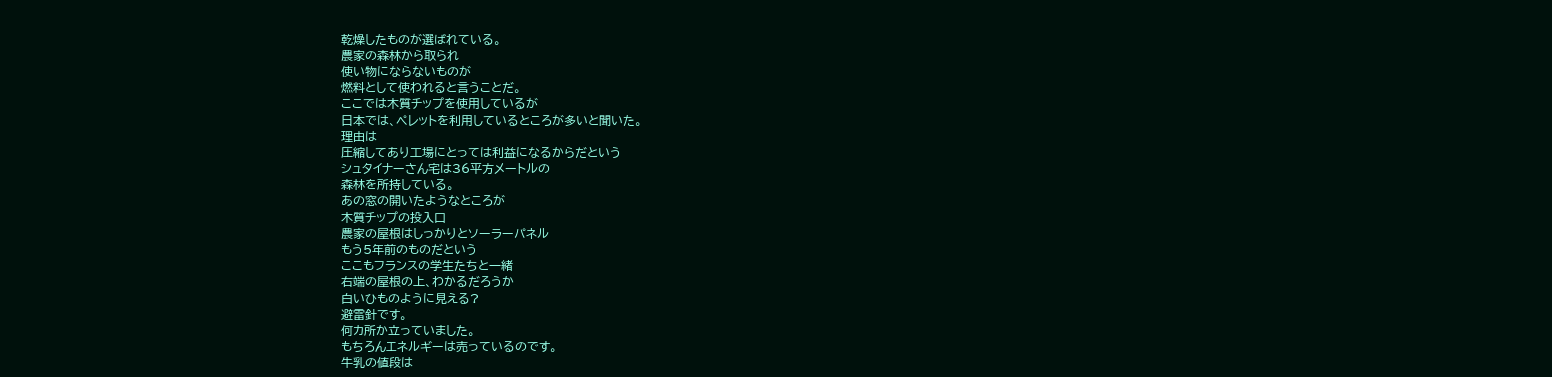乾燥したものが選ばれている。
農家の森林から取られ
使い物にならないものが
燃料として使われると言うことだ。
ここでは木質チップを使用しているが
日本では、ペレットを利用しているところが多いと聞いた。
理由は
圧縮してあり工場にとっては利益になるからだという
シュタイナーさん宅は36平方メートルの
森林を所持している。
あの窓の開いたようなところが
木質チップの投入口
農家の屋根はしっかりとソーラーパネル
もう5年前のものだという
ここもフランスの学生たちと一緒
右端の屋根の上、わかるだろうか
白いひものように見える?
避雷針です。
何カ所か立っていました。
もちろんエネルギーは売っているのです。
牛乳の値段は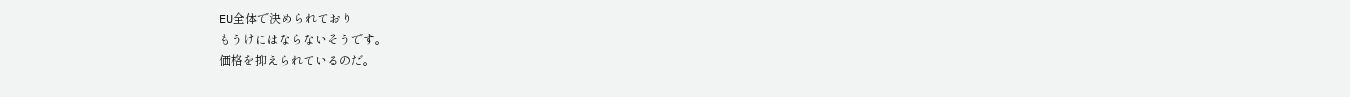EU全体で決められており
もうけにはならないそうです。
価格を抑えられているのだ。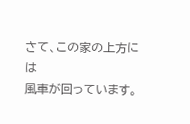さて、この家の上方には
風車が回っています。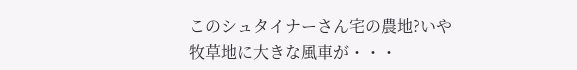このシュタイナーさん宅の農地?いや
牧草地に大きな風車が・・・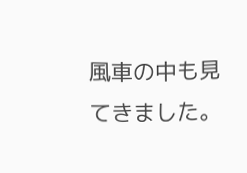風車の中も見てきました。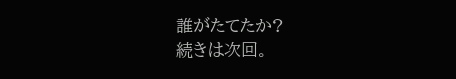誰がたてたか?
続きは次回。